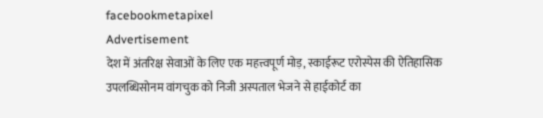facebookmetapixel
Advertisement
देश में अंतरिक्ष सेवाओं के लिए एक महत्त्वपूर्ण मोड़, स्काईरूट एरोस्पेस की ऐतिहासिक उपलब्धिसोनम वांगचुक को निजी अस्पताल भेजने से हाईकोर्ट का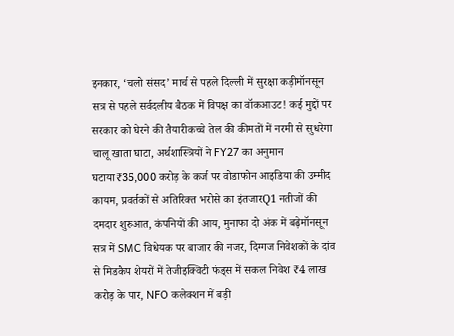इनकार, ‘चलो संसद’ मार्च से पहले दिल्ली में सुरक्षा कड़ीमॉनसून सत्र से पहले सर्वदलीय बैठक में विपक्ष का वॉकआउट! कई मुद्दों पर सरकार को घेरने की तैयारीकच्चे तेल की कीमतों में नरमी से सुधरेगा चालू खाता घाटा, अर्थशास्त्रियों ने FY27 का अनुमान घटाया₹35,000 करोड़ के कर्ज पर वोडाफोन आइडिया की उम्मीद कायम, प्रवर्तकों से अतिरिक्त भरोसे का इंतजारQ1 नतीजों की दमदार शुरुआत, कंपनियों की आय, मुनाफा दो अंक में बढ़ेमॉनसून सत्र में SMC विधेयक पर बाजार की नजर, दिग्गज निवेशकों के दांव से मिडकैप शेयरों में तेजीइक्विटी फंड्स में सकल निवेश ₹4 लाख करोड़ के पार, NFO कलेक्शन में बड़ी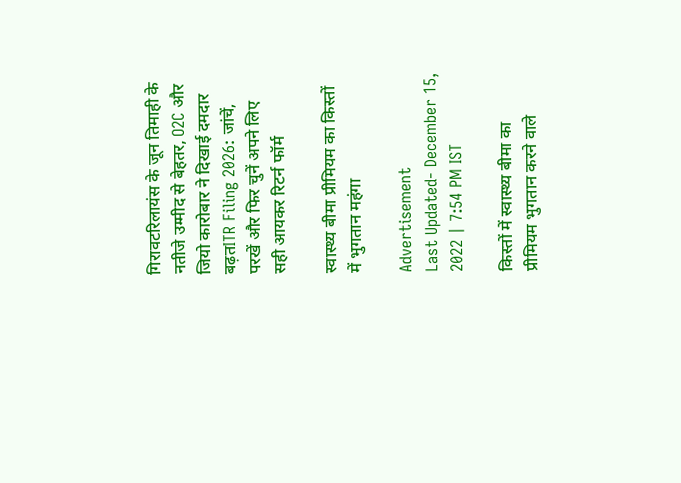गिरावटरिलायंस के जून तिमाही के नतीजे उम्मीद से बेहतर, O2C और जियो कारोबार ने दिखाई दमदार बढ़तITR Filing 2026: जांचें, परखें और फिर चुनें अपने लिए सही आयकर रिटर्न फॉर्म

स्वास्थ्य बीमा प्रीमियम का किस्तों में भुगतान महंगा

Advertisement
Last Updated- December 15, 2022 | 7:54 PM IST

किस्तों में स्वास्थ्य बीमा का प्रीमियम भुगतान करने वाले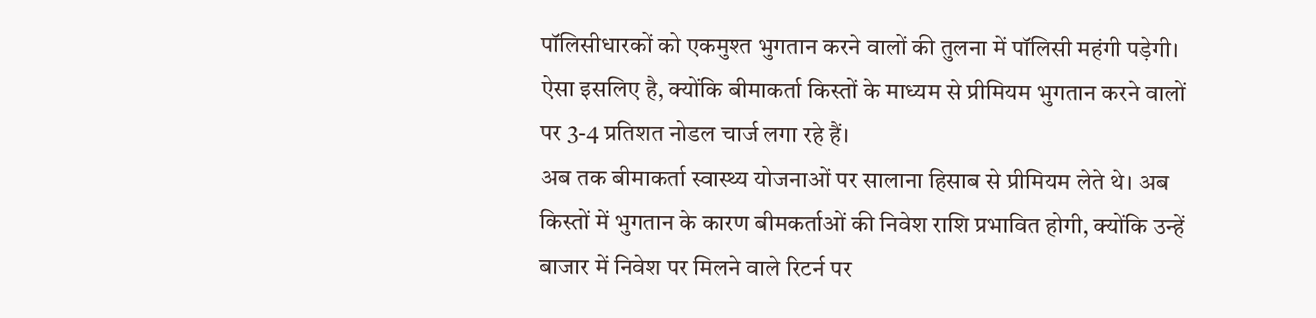पॉलिसीधारकों को एकमुश्त भुगतान करने वालों की तुलना में पॉलिसी महंगी पड़ेगी। ऐसा इसलिए है, क्योंकि बीमाकर्ता किस्तों के माध्यम से प्रीमियम भुगतान करने वालों पर 3-4 प्रतिशत नोडल चार्ज लगा रहे हैं।
अब तक बीमाकर्ता स्वास्थ्य योजनाओं पर सालाना हिसाब से प्रीमियम लेते थे। अब किस्तों में भुगतान के कारण बीमकर्ताओं की निवेश राशि प्रभावित होगी, क्योंकि उन्हें बाजार में निवेश पर मिलने वाले रिटर्न पर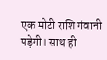एक मोटी राशि गंवानी पड़ेगी। साथ ही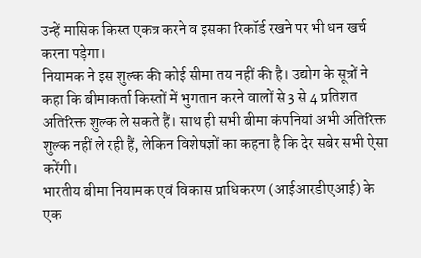उन्हें मासिक किस्त एकत्र करने व इसका रिकॉर्ड रखने पर भी धन खर्च करना पड़ेगा।
नियामक ने इस शुल्क की कोई सीमा तय नहीं की है। उद्योग के सूत्रों ने कहा कि बीमाकर्ता किस्तों में भुगतान करने वालों से 3 से 4 प्रतिशत अतिरिक्त शुल्क ले सकते हैं। साथ ही सभी बीमा कंपनियां अभी अतिरिक्त शुल्क नहीं ले रही हैं, लेकिन विशेषज्ञों का कहना है कि देर सबेर सभी ऐसा करेंगी।
भारतीय बीमा नियामक एवं विकास प्राधिकरण (आईआरडीएआई) के एक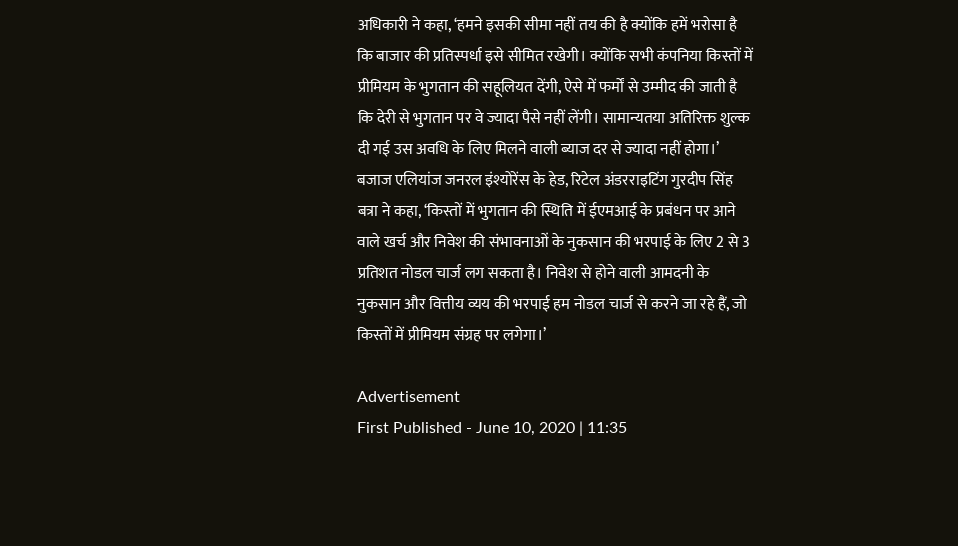अधिकारी ने कहा, ‘हमने इसकी सीमा नहीं तय की है क्योंकि हमें भरोसा है कि बाजार की प्रतिस्पर्धा इसे सीमित रखेगी। क्योंकि सभी कंपनिया किस्तों में प्रीमियम के भुगतान की सहूलियत देंगी, ऐसे में फर्मों से उम्मीद की जाती है कि देरी से भुगतान पर वे ज्यादा पैसे नहीं लेंगी। सामान्यतया अतिरिक्त शुल्क दी गई उस अवधि के लिए मिलने वाली ब्याज दर से ज्यादा नहीं होगा।’
बजाज एलियांज जनरल इंश्योरेंस के हेड, रिटेल अंडरराइटिंग गुरदीप सिंह बत्रा ने कहा, ‘किस्तों में भुगतान की स्थिति में ईएमआई के प्रबंधन पर आने वाले खर्च और निवेश की संभावनाओं के नुकसान की भरपाई के लिए 2 से 3 प्रतिशत नोडल चार्ज लग सकता है। निवेश से होने वाली आमदनी के नुकसान और वित्तीय व्यय की भरपाई हम नोडल चार्ज से करने जा रहे हैं, जो किस्तों में प्रीमियम संग्रह पर लगेगा।’

Advertisement
First Published - June 10, 2020 | 11:35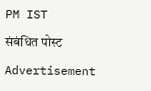PM IST

संबंधित पोस्ट

Advertisement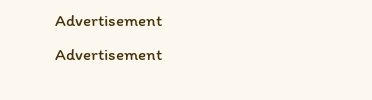Advertisement
Advertisement